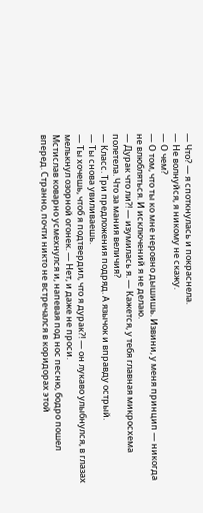— Что? — я споткнулась и покраснела.
— Не волнуйся, я никому не скажу.
— О чем?
— О том, что ты ко мне неровно дышишь. Извини, у меня принцип — никогда не влюбляться. И исключений я не делаю.
— Дурак что ли?! — изумилась я. — Кажется, у тебя главная микросхема полетела. Что за мания величия?
— Класс. Три предложения подряд. А язычок и вправду острый.
— Ты снова увиливаешь.
— Ты хочешь, чтоб я подтвердил, что я дурак?! — он лукаво улыбнулся, в глазах мелькнул озорной огонек. — Нет, и даже не проси.
Мстислав коварно усмехнулся и, напевая под нос песню, бодро пошел вперед. Странно, почти никто не встречался в коридорах этой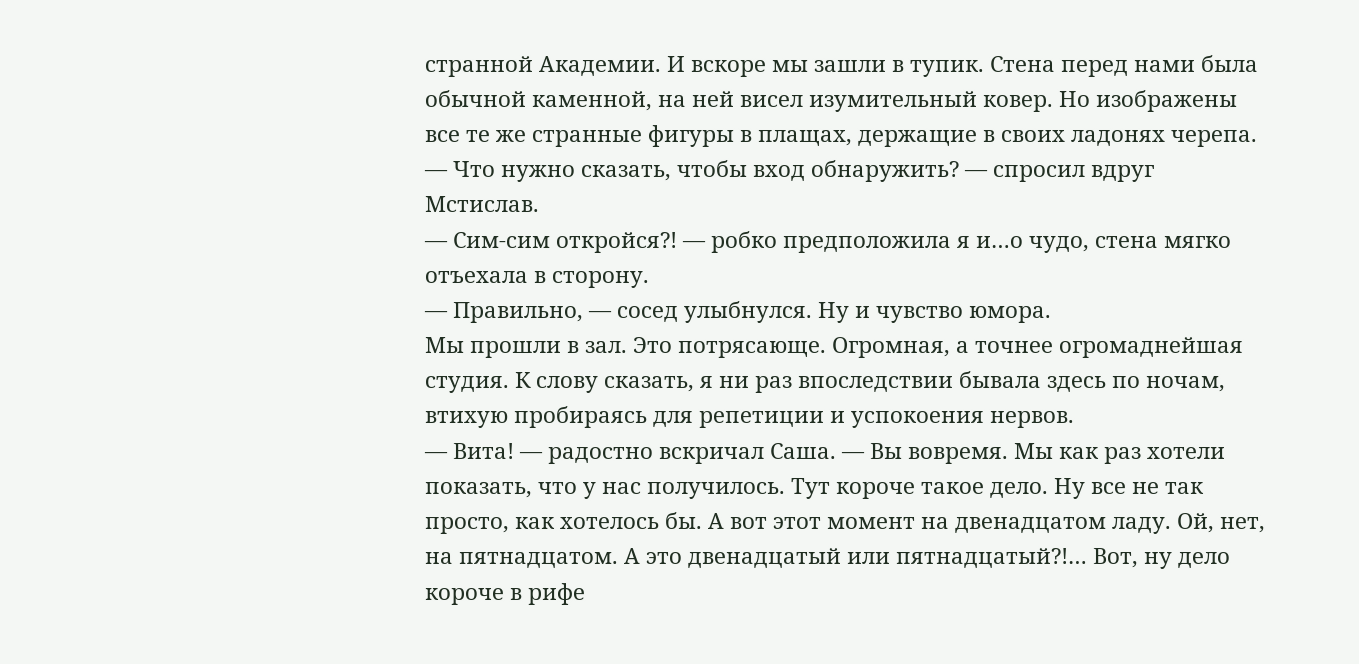странной Академии. И вскоре мы зашли в тупик. Стена перед нами была обычной каменной, на ней висел изумительный ковер. Но изображены все те же странные фигуры в плащах, держащие в своих ладонях черепа.
— Что нужно сказать, чтобы вход обнаружить? — спросил вдруг Мстислав.
— Сим-сим откройся?! — робко предположила я и…о чудо, стена мягко отъехала в сторону.
— Правильно, — сосед улыбнулся. Ну и чувство юмора.
Мы прошли в зал. Это потрясающе. Огромная, а точнее огромаднейшая студия. К слову сказать, я ни раз впоследствии бывала здесь по ночам, втихую пробираясь для репетиции и успокоения нервов.
— Вита! — радостно вскричал Саша. — Вы вовремя. Мы как раз хотели показать, что у нас получилось. Тут короче такое дело. Ну все не так просто, как хотелось бы. А вот этот момент на двенадцатом ладу. Ой, нет, на пятнадцатом. А это двенадцатый или пятнадцатый?!… Вот, ну дело короче в рифе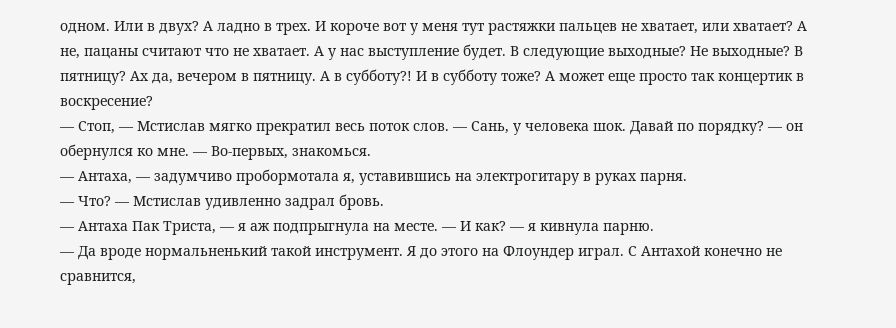одном. Или в двух? А ладно в трех. И короче вот у меня тут растяжки пальцев не хватает, или хватает? А не, пацаны считают что не хватает. А у нас выступление будет. В следующие выходные? Не выходные? В пятницу? Ах да, вечером в пятницу. А в субботу?! И в субботу тоже? А может еще просто так концертик в воскресение?
— Стоп, — Мстислав мягко прекратил весь поток слов. — Сань, у человека шок. Давай по порядку? — он обернулся ко мне. — Во-первых, знакомься.
— Антаха, — задумчиво пробормотала я, уставившись на электрогитару в руках парня.
— Что? — Мстислав удивленно задрал бровь.
— Антаха Пак Триста, — я аж подпрыгнула на месте. — И как? — я кивнула парню.
— Да вроде нормальненький такой инструмент. Я до этого на Флоундер играл. С Антахой конечно не сравнится,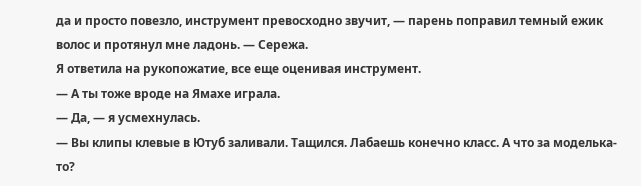да и просто повезло, инструмент превосходно звучит, — парень поправил темный ежик волос и протянул мне ладонь. — Сережа.
Я ответила на рукопожатие, все еще оценивая инструмент.
— А ты тоже вроде на Ямахе играла.
— Да, — я усмехнулась.
— Вы клипы клевые в Ютуб заливали. Тащился. Лабаешь конечно класс. А что за моделька-то?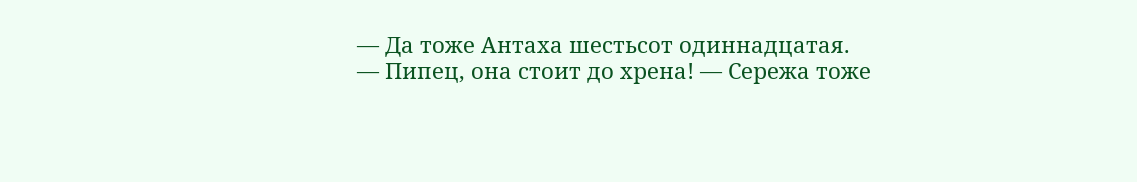— Да тоже Антаха шестьсот одиннадцатая.
— Пипец, она стоит до хрена! — Сережа тоже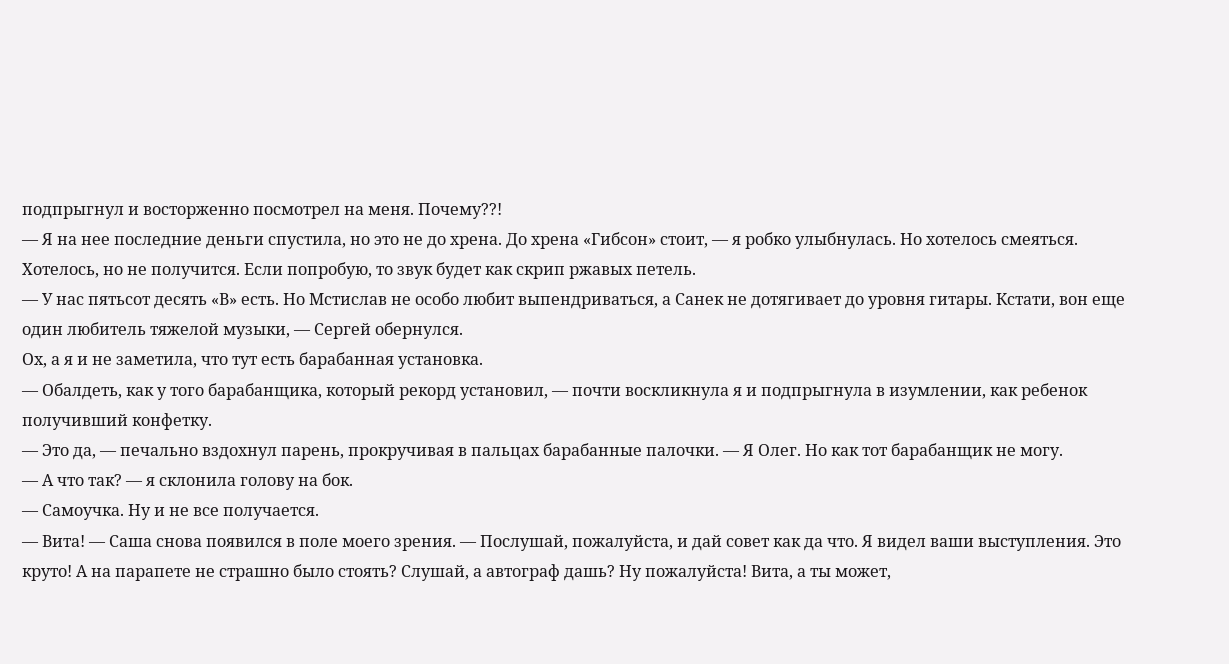подпрыгнул и восторженно посмотрел на меня. Почему??!
— Я на нее последние деньги спустила, но это не до хрена. До хрена «Гибсон» стоит, — я робко улыбнулась. Но хотелось смеяться. Хотелось, но не получится. Если попробую, то звук будет как скрип ржавых петель.
— У нас пятьсот десять «В» есть. Но Мстислав не особо любит выпендриваться, а Санек не дотягивает до уровня гитары. Кстати, вон еще один любитель тяжелой музыки, — Сергей обернулся.
Ох, а я и не заметила, что тут есть барабанная установка.
— Обалдеть, как у того барабанщика, который рекорд установил, — почти воскликнула я и подпрыгнула в изумлении, как ребенок получивший конфетку.
— Это да, — печально вздохнул парень, прокручивая в пальцах барабанные палочки. — Я Олег. Но как тот барабанщик не могу.
— А что так? — я склонила голову на бок.
— Самоучка. Ну и не все получается.
— Вита! — Саша снова появился в поле моего зрения. — Послушай, пожалуйста, и дай совет как да что. Я видел ваши выступления. Это круто! А на парапете не страшно было стоять? Слушай, а автограф дашь? Ну пожалуйста! Вита, а ты может,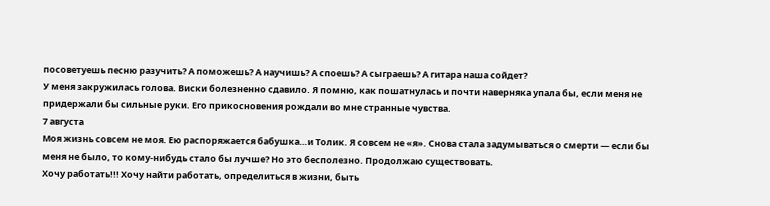посоветуешь песню разучить? А поможешь? А научишь? А споешь? А сыграешь? А гитара наша сойдет?
У меня закружилась голова. Виски болезненно сдавило. Я помню, как пошатнулась и почти наверняка упала бы, если меня не придержали бы сильные руки. Его прикосновения рождали во мне странные чувства.
7 августа
Моя жизнь совсем не моя. Ею распоряжается бабушка…и Толик. Я совсем не «я». Снова стала задумываться о смерти — если бы меня не было, то кому-нибудь стало бы лучше? Но это бесполезно. Продолжаю существовать.
Хочу работать!!! Хочу найти работать, определиться в жизни, быть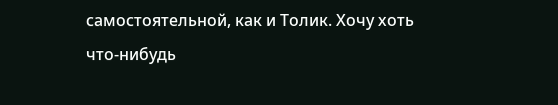самостоятельной, как и Толик. Хочу хоть что-нибудь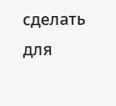сделать для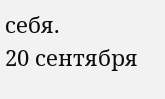себя.
20 сентября